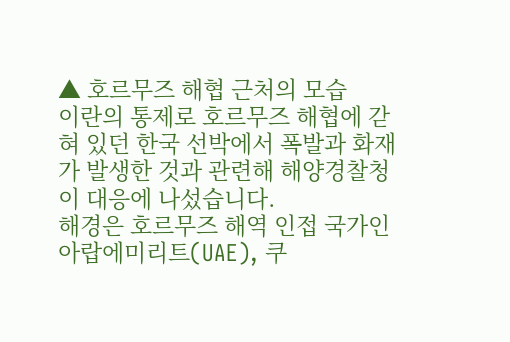▲ 호르무즈 해협 근처의 모습
이란의 통제로 호르무즈 해협에 갇혀 있던 한국 선박에서 폭발과 화재가 발생한 것과 관련해 해양경찰청이 대응에 나섰습니다.
해경은 호르무즈 해역 인접 국가인 아랍에미리트(UAE), 쿠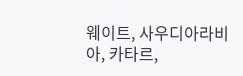웨이트, 사우디아라비아, 카타르,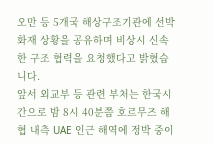오만 등 5개국 해상구조기관에 선박 화재 상황을 공유하며 비상시 신속한 구조 협력을 요청했다고 밝혔습니다.
앞서 외교부 등 관련 부처는 한국시간으로 밤 8시 40분쯤 호르무즈 해협 내측 UAE 인근 해역에 정박 중이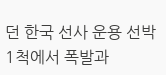던 한국 선사 운용 선박 1척에서 폭발과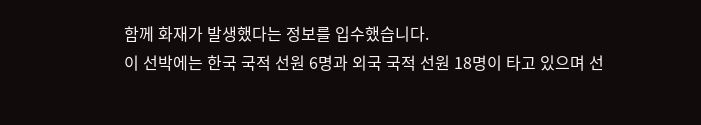함께 화재가 발생했다는 정보를 입수했습니다.
이 선박에는 한국 국적 선원 6명과 외국 국적 선원 18명이 타고 있으며 선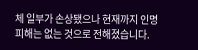체 일부가 손상됐으나 현재까지 인명 피해는 없는 것으로 전해졌습니다.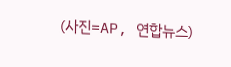(사진=AP, 연합뉴스)